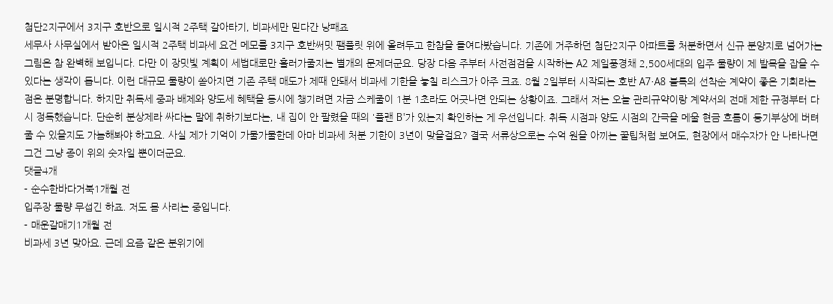첨단2지구에서 3지구 호반으로 일시적 2주택 갈아타기, 비과세만 믿다간 낭패죠
세무사 사무실에서 받아온 일시적 2주택 비과세 요건 메모를 3지구 호반써밋 팸플릿 위에 올려두고 한참을 들여다봤습니다. 기존에 거주하던 첨단2지구 아파트를 처분하면서 신규 분양지로 넘어가는 그림은 참 완벽해 보입니다. 다만 이 장밋빛 계획이 세법대로만 흘러가줄지는 별개의 문제더군요. 당장 다음 주부터 사전점검을 시작하는 A2 제일풍경채 2,500세대의 입주 물량이 제 발목을 잡을 수 있다는 생각이 듭니다. 이런 대규모 물량이 쏟아지면 기존 주택 매도가 제때 안돼서 비과세 기한을 놓칠 리스크가 아주 크죠. 8월 2일부터 시작되는 호반 A7·A8 블록의 선착순 계약이 좋은 기회라는 점은 분명합니다. 하지만 취득세 중과 배제와 양도세 혜택을 동시에 챙기려면 자금 스케줄이 1분 1초라도 어긋나면 안되는 상황이죠. 그래서 저는 오늘 관리규약이랑 계약서의 전매 제한 규정부터 다시 정독했습니다. 단순히 분상제라 싸다는 말에 취하기보다는, 내 집이 안 팔렸을 때의 '플랜 B'가 있는지 확인하는 게 우선입니다. 취득 시점과 양도 시점의 간극을 메울 현금 흐름이 등기부상에 버텨줄 수 있을지도 가늠해봐야 하고요. 사실 제가 기억이 가물가물한데 아마 비과세 처분 기한이 3년이 맞을걸요? 결국 서류상으로는 수억 원을 아끼는 꿀팁처럼 보여도, 현장에서 매수자가 안 나타나면 그건 그냥 종이 위의 숫자일 뿐이더군요.
댓글4개
- 순수한바다거북1개월 전
입주장 물량 무섭긴 하죠. 저도 몸 사리는 중입니다.
- 매운갈매기1개월 전
비과세 3년 맞아요. 근데 요즘 같은 분위기에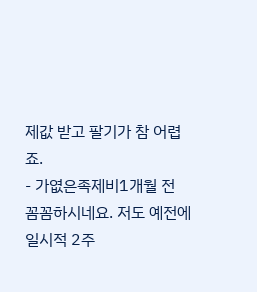제값 받고 팔기가 참 어렵죠.
- 가엾은족제비1개월 전
꼼꼼하시네요. 저도 예전에 일시적 2주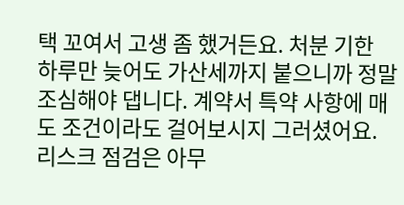택 꼬여서 고생 좀 했거든요. 처분 기한 하루만 늦어도 가산세까지 붙으니까 정말 조심해야 댑니다. 계약서 특약 사항에 매도 조건이라도 걸어보시지 그러셨어요. 리스크 점검은 아무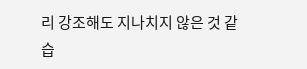리 강조해도 지나치지 않은 것 같습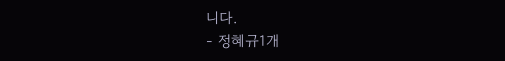니다.
- 정혜규1개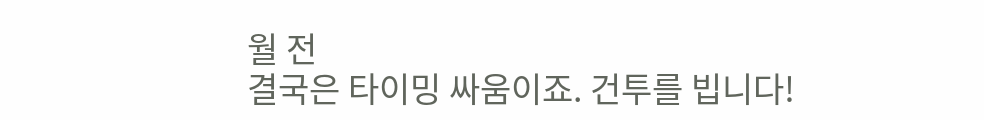월 전
결국은 타이밍 싸움이죠. 건투를 빕니다!